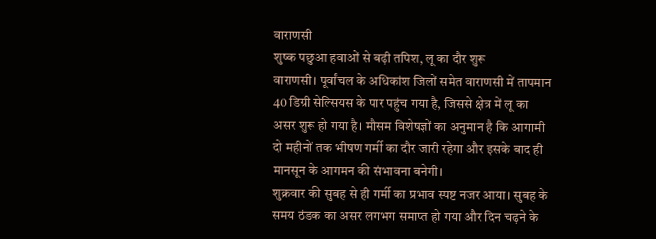वाराणसी
शुष्क पछुआ हवाओं से बढ़ी तपिश, लू का दौर शुरू
वाराणसी। पूर्वांचल के अधिकांश जिलों समेत वाराणसी में तापमान 40 डिग्री सेल्सियस के पार पहुंच गया है, जिससे क्षेत्र में लू का असर शुरू हो गया है। मौसम विशेषज्ञों का अनुमान है कि आगामी दो महीनों तक भीषण गर्मी का दौर जारी रहेगा और इसके बाद ही मानसून के आगमन की संभावना बनेगी।
शुक्रवार की सुबह से ही गर्मी का प्रभाव स्पष्ट नजर आया। सुबह के समय ठंडक का असर लगभग समाप्त हो गया और दिन चढ़ने के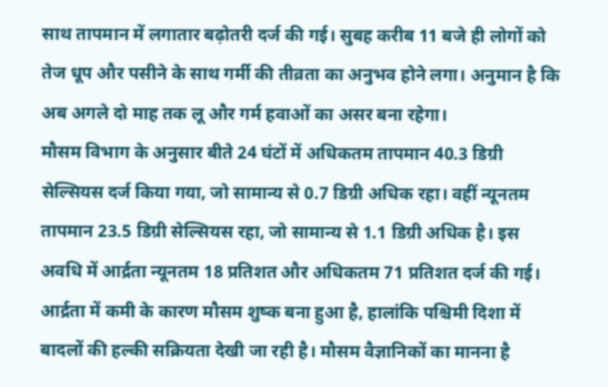साथ तापमान में लगातार बढ़ोतरी दर्ज की गई। सुबह करीब 11 बजे ही लोगों को तेज धूप और पसीने के साथ गर्मी की तीव्रता का अनुभव होने लगा। अनुमान है कि अब अगले दो माह तक लू और गर्म हवाओं का असर बना रहेगा।
मौसम विभाग के अनुसार बीते 24 घंटों में अधिकतम तापमान 40.3 डिग्री सेल्सियस दर्ज किया गया, जो सामान्य से 0.7 डिग्री अधिक रहा। वहीं न्यूनतम तापमान 23.5 डिग्री सेल्सियस रहा, जो सामान्य से 1.1 डिग्री अधिक है। इस अवधि में आर्द्रता न्यूनतम 18 प्रतिशत और अधिकतम 71 प्रतिशत दर्ज की गई। आर्द्रता में कमी के कारण मौसम शुष्क बना हुआ है, हालांकि पश्चिमी दिशा में बादलों की हल्की सक्रियता देखी जा रही है। मौसम वैज्ञानिकों का मानना है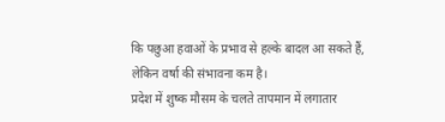कि पछुआ हवाओं के प्रभाव से हल्के बादल आ सकते हैं, लेकिन वर्षा की संभावना कम है।
प्रदेश में शुष्क मौसम के चलते तापमान में लगातार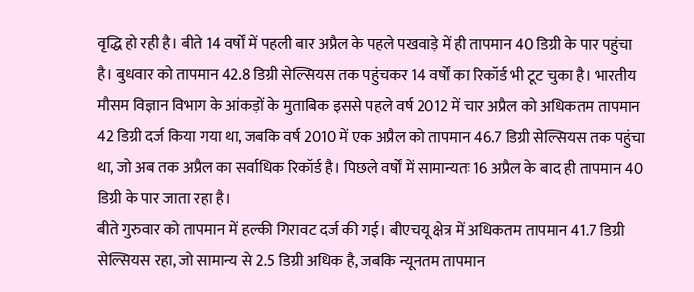वृद्धि हो रही है। बीते 14 वर्षों में पहली बार अप्रैल के पहले पखवाड़े में ही तापमान 40 डिग्री के पार पहुंचा है। बुधवार को तापमान 42.8 डिग्री सेल्सियस तक पहुंचकर 14 वर्षों का रिकॉर्ड भी टूट चुका है। भारतीय मौसम विज्ञान विभाग के आंकड़ों के मुताबिक इससे पहले वर्ष 2012 में चार अप्रैल को अधिकतम तापमान 42 डिग्री दर्ज किया गया था, जबकि वर्ष 2010 में एक अप्रैल को तापमान 46.7 डिग्री सेल्सियस तक पहुंचा था, जो अब तक अप्रैल का सर्वाधिक रिकॉर्ड है। पिछले वर्षों में सामान्यतः 16 अप्रैल के बाद ही तापमान 40 डिग्री के पार जाता रहा है।
बीते गुरुवार को तापमान में हल्की गिरावट दर्ज की गई। बीएचयू क्षेत्र में अधिकतम तापमान 41.7 डिग्री सेल्सियस रहा, जो सामान्य से 2.5 डिग्री अधिक है, जबकि न्यूनतम तापमान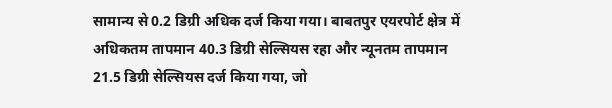सामान्य से 0.2 डिग्री अधिक दर्ज किया गया। बाबतपुर एयरपोर्ट क्षेत्र में अधिकतम तापमान 40.3 डिग्री सेल्सियस रहा और न्यूनतम तापमान 21.5 डिग्री सेल्सियस दर्ज किया गया, जो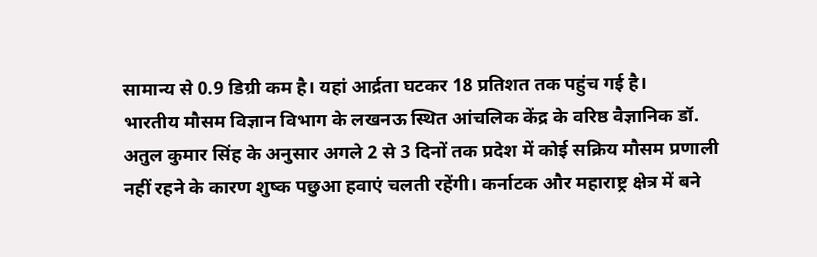सामान्य से 0.9 डिग्री कम है। यहां आर्द्रता घटकर 18 प्रतिशत तक पहुंच गई है।
भारतीय मौसम विज्ञान विभाग के लखनऊ स्थित आंचलिक केंद्र के वरिष्ठ वैज्ञानिक डॉ. अतुल कुमार सिंह के अनुसार अगले 2 से 3 दिनों तक प्रदेश में कोई सक्रिय मौसम प्रणाली नहीं रहने के कारण शुष्क पछुआ हवाएं चलती रहेंगी। कर्नाटक और महाराष्ट्र क्षेत्र में बने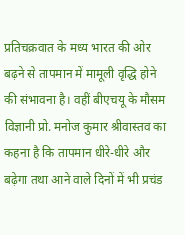प्रतिचक्रवात के मध्य भारत की ओर बढ़ने से तापमान में मामूली वृद्धि होने की संभावना है। वहीं बीएचयू के मौसम विज्ञानी प्रो. मनोज कुमार श्रीवास्तव का कहना है कि तापमान धीरे-धीरे और बढ़ेगा तथा आने वाले दिनों में भी प्रचंड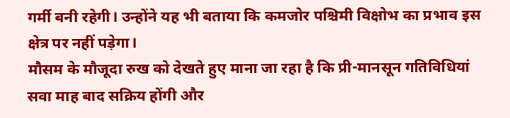गर्मी बनी रहेगी। उन्होंने यह भी बताया कि कमजोर पश्चिमी विक्षोभ का प्रभाव इस क्षेत्र पर नहीं पड़ेगा।
मौसम के मौजूदा रुख को देखते हुए माना जा रहा है कि प्री-मानसून गतिविधियां सवा माह बाद सक्रिय होंगी और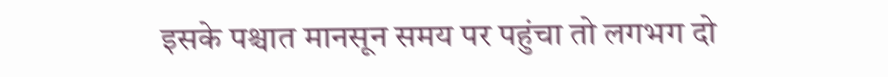इसके पश्चात मानसून समय पर पहुंचा तो लगभग दो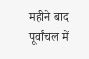महीने बाद पूर्वांचल में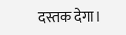दस्तक देगा।